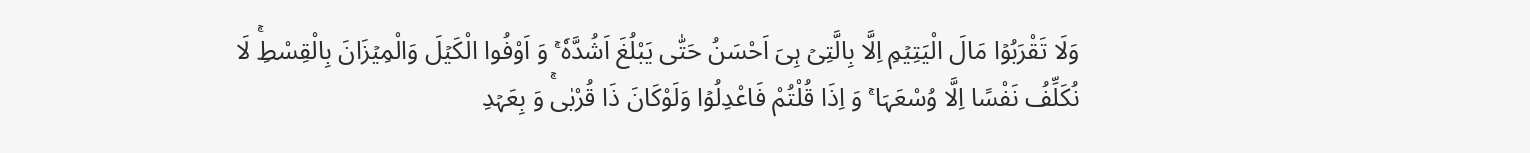وَلَا تَقْرَبُوۡا مَالَ الْیَتِیۡمِ اِلَّا بِالَّتِیۡ ہِیَ اَحْسَنُ حَتّٰی یَبْلُغَ اَشُدَّہٗ ۚ وَ اَوْفُوا الْکَیۡلَ وَالْمِیۡزَانَ بِالْقِسْطِۚ لَا نُکَلِّفُ نَفْسًا اِلَّا وُسْعَہَا ۚ وَ اِذَا قُلْتُمْ فَاعْدِلُوۡا وَلَوْکَانَ ذَا قُرْبٰیۚ وَ بِعَہۡدِ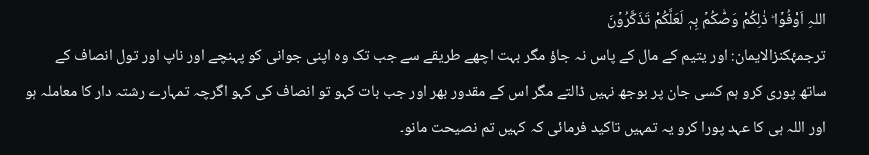اللہِ اَوْفُوۡا ؕ ذٰلِکُمْ وَصّٰکُمۡ بِہٖ لَعَلَّکُمْ تَذَکَّرُوۡنَ
ترجمۂکنزالایمان: اور یتیم کے مال کے پاس نہ جاؤ مگر بہت اچھے طریقے سے جب تک وہ اپنی جوانی کو پہنچے اور ناپ اور تول انصاف کے ساتھ پوری کرو ہم کسی جان پر بوجھ نہیں ڈالتے مگر اس کے مقدور بھر اور جب بات کہو تو انصاف کی کہو اگرچہ تمہارے رشتہ دار کا معاملہ ہو اور اللہ ہی کا عہد پورا کرو یہ تمہیں تاکید فرمائی کہ کہیں تم نصیحت مانو۔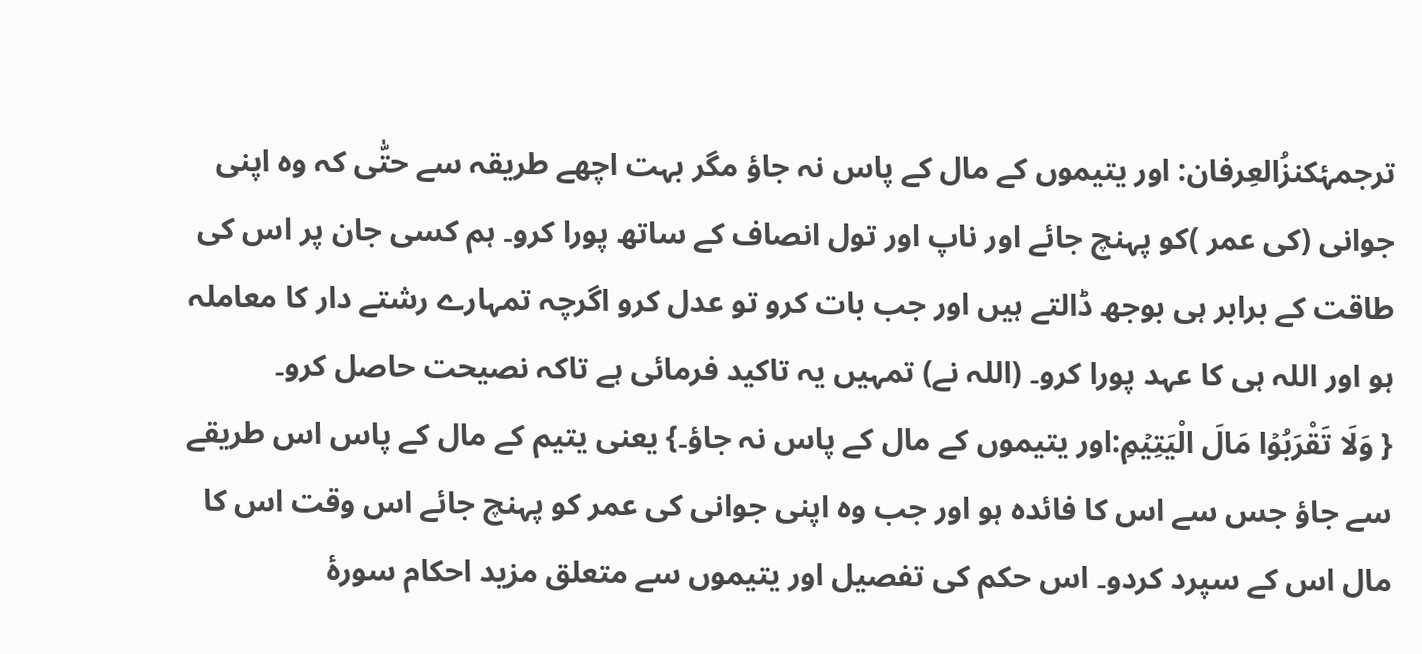ترجمۂکنزُالعِرفان: اور یتیموں کے مال کے پاس نہ جاؤ مگر بہت اچھے طریقہ سے حتّٰی کہ وہ اپنی جوانی (کی عمر )کو پہنچ جائے اور ناپ اور تول انصاف کے ساتھ پورا کرو۔ ہم کسی جان پر اس کی طاقت کے برابر ہی بوجھ ڈالتے ہیں اور جب بات کرو تو عدل کرو اگرچہ تمہارے رشتے دار کا معاملہ ہو اور اللہ ہی کا عہد پورا کرو۔ (اللہ نے) تمہیں یہ تاکید فرمائی ہے تاکہ نصیحت حاصل کرو۔
{ وَلَا تَقْرَبُوۡا مَالَ الْیَتِیۡمِ:اور یتیموں کے مال کے پاس نہ جاؤ۔} یعنی یتیم کے مال کے پاس اس طریقے سے جاؤ جس سے اس کا فائدہ ہو اور جب وہ اپنی جوانی کی عمر کو پہنچ جائے اس وقت اس کا مال اس کے سپرد کردو۔ اس حکم کی تفصیل اور یتیموں سے متعلق مزید احکام سورۂ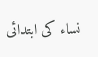نساء کی ابتدائی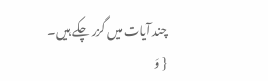چند آیات میں گزر چکے ہیں۔
{ وَ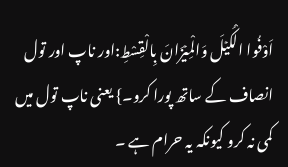اَوْفُوا الْکَیۡلَ وَالْمِیۡزَانَ بِالْقِسْطِ:اور ناپ اور تول انصاف کے ساتھ پورا کرو۔} یعنی ناپ تول میں کمی نہ کرو کیونکہ یہ حرام ہے ۔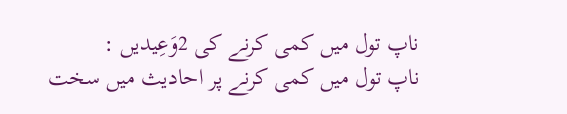ناپ تول میں کمی کرنے کی 2وَعِیدیں :
ناپ تول میں کمی کرنے پر احادیث میں سخت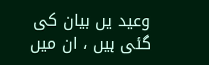وعید یں بیان کی گئی ہیں ، ان میں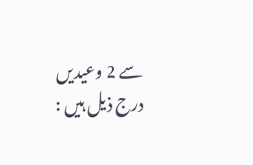سے 2 وعیدیں درج ذیل ہیں :